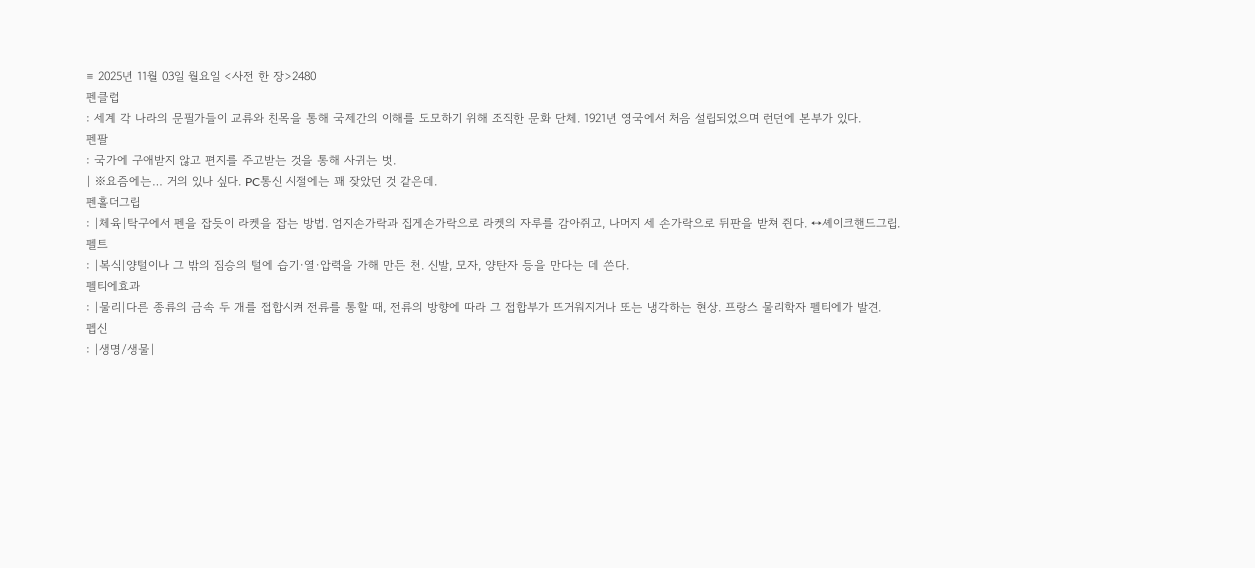≡ 2025년 11월 03일 월요일 <사전 한 장>2480
펜클럽
: 세계 각 나라의 문필가들이 교류와 친목을 통해 국제간의 이해를 도모하기 위해 조직한 문화 단체. 1921년 영국에서 처음 설립되었으며 런던에 본부가 있다.
펜팔
: 국가에 구애받지 않고 편지를 주고받는 것을 통해 사귀는 벗.
| ※요즘에는… 거의 있나 싶다. PC통신 시절에는 꽤 잦았던 것 같은데.
펜홀더그립
: |체육|탁구에서 펜을 잡듯이 라켓을 잡는 방법. 엄지손가락과 집게손가락으로 라켓의 자루를 감아쥐고, 나머지 세 손가락으로 뒤판을 받쳐 쥔다. ↔셰이크핸드그립.
펠트
: |복식|양털이나 그 밖의 짐승의 털에 습기·열·압력을 가해 만든 천. 신발, 모자, 양탄자 등을 만다는 데 쓴다.
펠티에효과
: |물리|다른 종류의 금속 두 개를 접합시켜 전류를 통할 때, 전류의 방향에 따라 그 접합부가 뜨거워지거나 또는 냉각하는 현상. 프랑스 물리학자 펠티에가 발견.
펩신
: |생명/생물|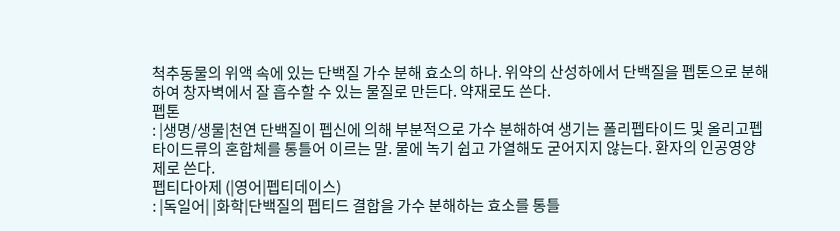척추동물의 위액 속에 있는 단백질 가수 분해 효소의 하나. 위약의 산성하에서 단백질을 펩톤으로 분해하여 창자벽에서 잘 흡수할 수 있는 물질로 만든다. 약재로도 쓴다.
펩톤
: |생명/생물|천연 단백질이 펩신에 의해 부분적으로 가수 분해하여 생기는 폴리펩타이드 및 올리고펩타이드류의 혼합체를 통틀어 이르는 말. 물에 녹기 쉽고 가열해도 굳어지지 않는다. 환자의 인공영양제로 쓴다.
펩티다아제 (|영어|펩티데이스)
: |독일어| |화학|단백질의 펩티드 결합을 가수 분해하는 효소를 통틀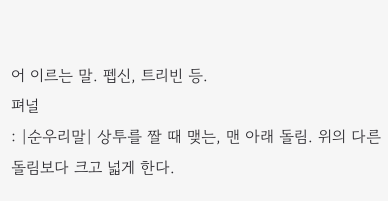어 이르는 말. 펩신, 트리빈 등.
펴널
: |순우리말| 상투를 짤 때 맺는, 맨 아래 돌림. 위의 다른 돌림보다 크고 넓게 한다.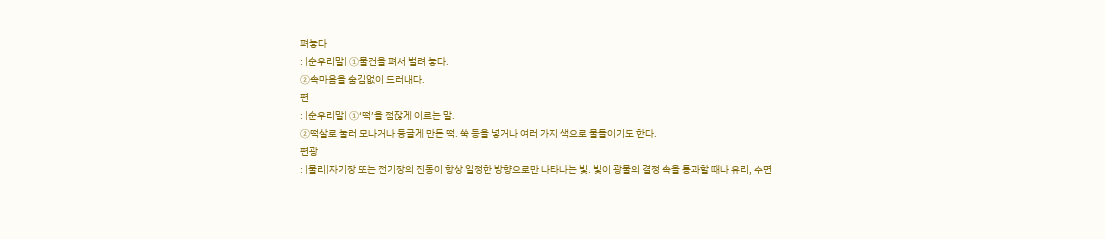펴놓다
: |순우리말| ①물건을 펴서 벌려 놓다.
②속마음을 숨김없이 드러내다.
편
: |순우리말| ①‘떡’을 점잖게 이르는 말.
②떡살로 눌러 모나거나 둥글게 만든 떡. 쑥 등을 넣거나 여러 가지 색으로 물들이기도 한다.
편광
: |물리|자기장 또는 전기장의 진동이 항상 일정한 방향으로만 나타나는 빛. 빛이 광물의 결정 속을 통과할 때나 유리, 수면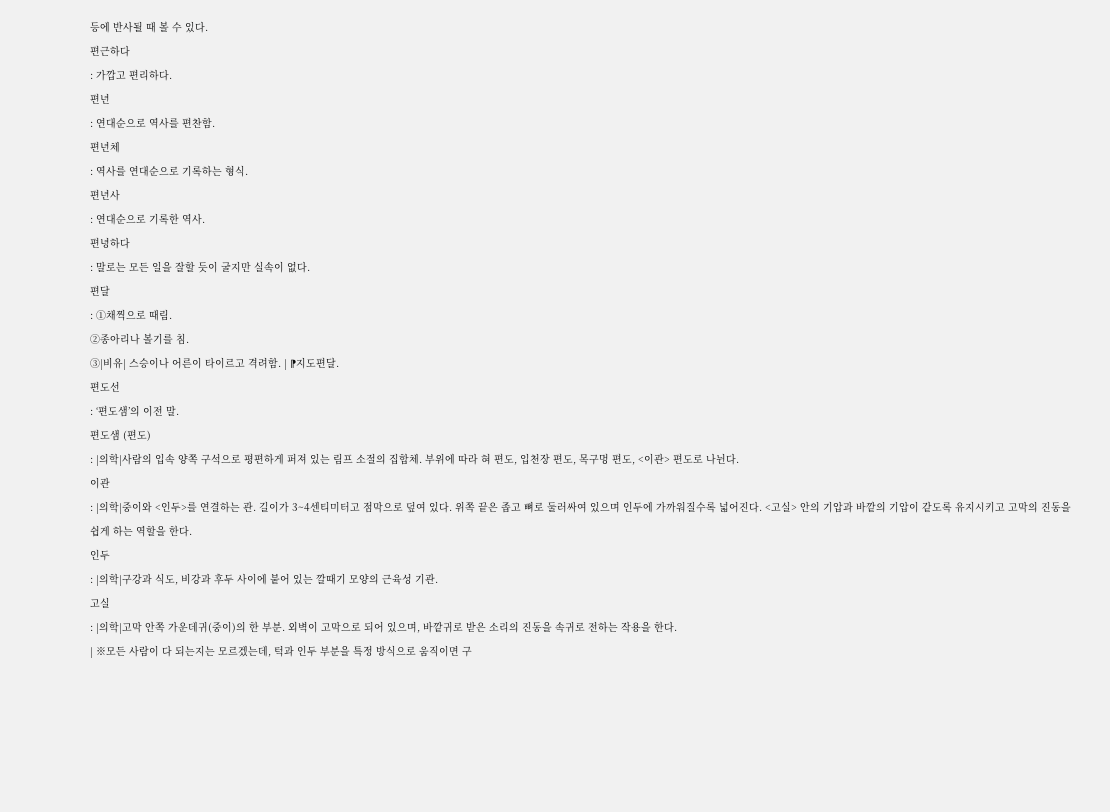등에 반사될 때 볼 수 있다.
편근하다
: 가깝고 편리하다.
편년
: 연대순으로 역사를 편찬함.
편년체
: 역사를 연대순으로 기록하는 형식.
편년사
: 연대순으로 기록한 역사.
편녕하다
: 말로는 모든 일을 잘할 듯이 굴지만 실속이 없다.
편달
: ①채찍으로 때림.
②종아리나 볼기를 침.
③|비유| 스승이나 어른이 타이르고 격려함. | ⁋지도편달.
편도선
: ‘편도샘’의 이전 말.
편도샘 (편도)
: |의학|사람의 입속 양쪽 구석으로 평편하게 퍼져 있는 림프 소절의 집합체. 부위에 따라 혀 편도, 입천장 편도, 목구멍 편도, <이관> 편도로 나뉜다.
이관
: |의학|중이와 <인두>를 연결하는 관. 길이가 3~4센티미터고 점막으로 덮여 있다. 위쪽 끝은 좁고 뼈로 둘러싸여 있으며 인두에 가까워질수록 넓어진다. <고실> 안의 기압과 바깥의 기압이 같도록 유지시키고 고막의 진동을 쉽게 하는 역할을 한다.
인두
: |의학|구강과 식도, 비강과 후두 사이에 붙어 있는 깔때기 모양의 근육성 기관.
고실
: |의학|고막 안쪽 가운데귀(중이)의 한 부분. 외벽이 고막으로 되어 있으며, 바깥귀로 받은 소리의 진동을 속귀로 전하는 작용을 한다.
| ※모든 사람이 다 되는지는 모르겠는데, 턱과 인두 부분을 특정 방식으로 움직이면 구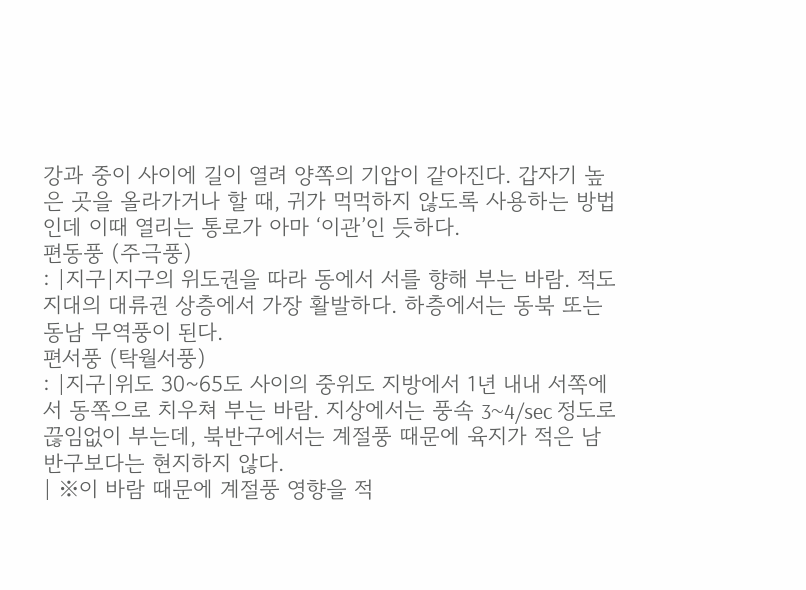강과 중이 사이에 길이 열려 양쪽의 기압이 같아진다. 갑자기 높은 곳을 올라가거나 할 때, 귀가 먹먹하지 않도록 사용하는 방법인데 이때 열리는 통로가 아마 ‘이관’인 듯하다.
편동풍 (주극풍)
: |지구|지구의 위도권을 따라 동에서 서를 향해 부는 바람. 적도 지대의 대류권 상층에서 가장 활발하다. 하층에서는 동북 또는 동남 무역풍이 된다.
편서풍 (탁월서풍)
: |지구|위도 30~65도 사이의 중위도 지방에서 1년 내내 서쪽에서 동쪽으로 치우쳐 부는 바람. 지상에서는 풍속 3~4/sec 정도로 끊임없이 부는데, 북반구에서는 계절풍 때문에 육지가 적은 남반구보다는 현지하지 않다.
| ※이 바람 때문에 계절풍 영향을 적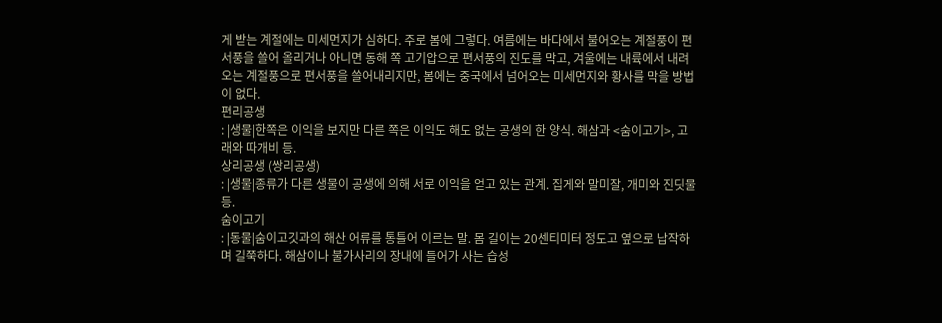게 받는 계절에는 미세먼지가 심하다. 주로 봄에 그렇다. 여름에는 바다에서 불어오는 계절풍이 편서풍을 쓸어 올리거나 아니면 동해 쪽 고기압으로 편서풍의 진도를 막고, 겨울에는 내륙에서 내려오는 계절풍으로 편서풍을 쓸어내리지만, 봄에는 중국에서 넘어오는 미세먼지와 황사를 막을 방법이 없다.
편리공생
: |생물|한쪽은 이익을 보지만 다른 쪽은 이익도 해도 없는 공생의 한 양식. 해삼과 <숨이고기>, 고래와 따개비 등.
상리공생 (쌍리공생)
: |생물|종류가 다른 생물이 공생에 의해 서로 이익을 얻고 있는 관계. 집게와 말미잘, 개미와 진딧물 등.
숨이고기
: |동물|숨이고깃과의 해산 어류를 통틀어 이르는 말. 몸 길이는 20센티미터 정도고 옆으로 납작하며 길쭉하다. 해삼이나 불가사리의 장내에 들어가 사는 습성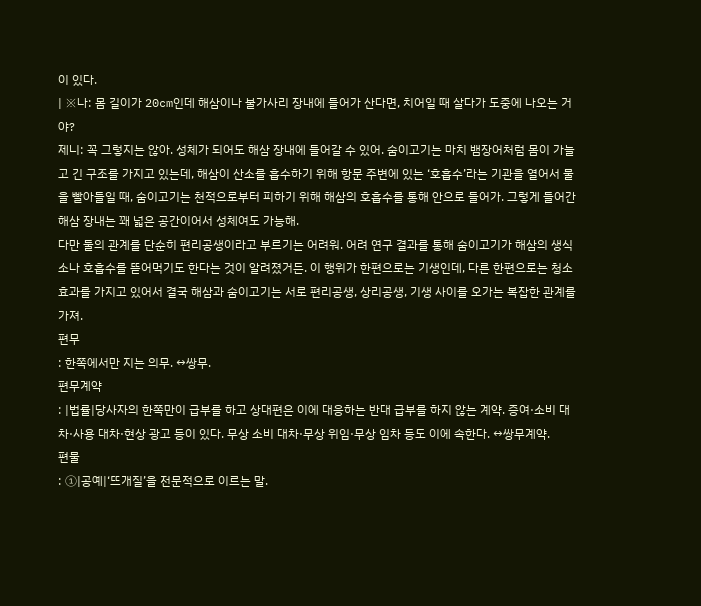이 있다.
| ※나: 몸 길이가 20cm인데 해삼이나 불가사리 장내에 들어가 산다면, 치어일 때 살다가 도중에 나오는 거야?
제니: 꼭 그렇지는 않아. 성체가 되어도 해삼 장내에 들어갈 수 있어. 숨이고기는 마치 뱀장어처럼 몸이 가늘고 긴 구조를 가지고 있는데, 해삼이 산소를 흡수하기 위해 항문 주변에 있는 ‘호흡수’라는 기관을 열어서 물을 빨아들일 때, 숨이고기는 천적으로부터 피하기 위해 해삼의 호흡수를 통해 안으로 들어가. 그렇게 들어간 해삼 장내는 꽤 넓은 공간이어서 성체여도 가능해.
다만 둘의 관계를 단순히 편리공생이라고 부르기는 어려워. 어려 연구 결과를 통해 숨이고기가 해삼의 생식소나 호흡수를 뜯어먹기도 한다는 것이 알려졌거든. 이 행위가 한편으로는 기생인데, 다른 한편으로는 청소 효과를 가지고 있어서 결국 해삼과 숨이고기는 서로 편리공생, 상리공생, 기생 사이를 오가는 복잡한 관계를 가져.
편무
: 한쪽에서만 지는 의무. ↔쌍무.
편무계약
: |법률|당사자의 한쪽만이 급부를 하고 상대편은 이에 대응하는 반대 급부를 하지 않는 계약. 증여·소비 대차·사용 대차·현상 광고 등이 있다. 무상 소비 대차·무상 위임·무상 임차 등도 이에 속한다. ↔쌍무계약.
편물
: ①|공예|‘뜨개질’을 전문적으로 이르는 말.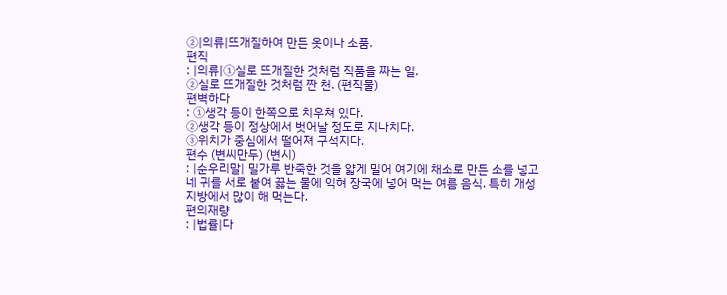②|의류|뜨개질하여 만든 옷이나 소품.
편직
: |의류|①실로 뜨개질한 것처럼 직품을 짜는 일.
②실로 뜨개질한 것처럼 짠 천. (편직물)
편벽하다
: ①생각 등이 한쪽으로 치우쳐 있다.
②생각 등이 정상에서 벗어날 정도로 지나치다.
③위치가 중심에서 떨어져 구석지다.
편수 (변씨만두) (변시)
: |순우리말| 밀가루 반죽한 것을 얇게 밀어 여기에 채소로 만든 소를 넣고 네 귀를 서로 붙여 끓는 물에 익혀 장국에 넣어 먹는 여름 음식. 특히 개성 지방에서 많이 해 먹는다.
편의재량
: |법률|다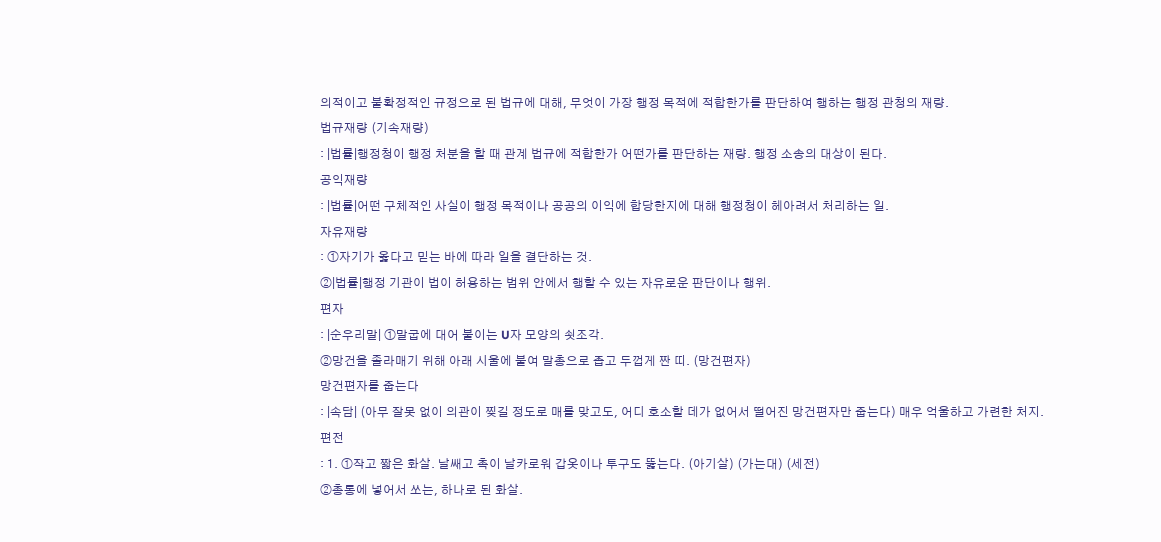의적이고 불확정적인 규정으로 된 법규에 대해, 무엇이 가장 행정 목적에 적합한가를 판단하여 행하는 행정 관청의 재량.
법규재량 (기속재량)
: |법률|행정청이 행정 처분을 할 때 관계 법규에 적합한가 어떤가를 판단하는 재량. 행정 소송의 대상이 된다.
공익재량
: |법률|어떤 구체적인 사실이 행정 목적이나 공공의 이익에 합당한지에 대해 행정청이 헤아려서 처리하는 일.
자유재량
: ①자기가 옳다고 믿는 바에 따라 일을 결단하는 것.
②|법률|행정 기관이 법이 허용하는 범위 안에서 행할 수 있는 자유로운 판단이나 행위.
편자
: |순우리말| ①말굽에 대어 붙이는 U자 모양의 쇳조각.
②망건을 졸라매기 위해 아래 시울에 붙여 말총으로 좁고 두껍게 짠 띠. (망건편자)
망건편자를 줍는다
: |속담| (아무 잘못 없이 의관이 찢길 정도로 매를 맞고도, 어디 호소할 데가 없어서 떨어진 망건편자만 줍는다) 매우 억울하고 가련한 처지.
편전
: 1. ①작고 짧은 화살. 날쌔고 촉이 날카로워 갑옷이나 투구도 뚫는다. (아기살) (가는대) (세전)
②총통에 넣어서 쏘는, 하나로 된 화살.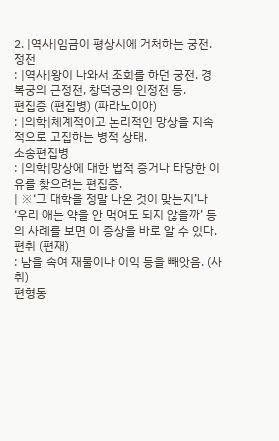2. |역사|임금이 평상시에 거처하는 궁전.
정전
: |역사|왕이 나와서 조회를 하던 궁전. 경복궁의 근정전, 창덕궁의 인정전 등.
편집증 (편집병) (파라노이아)
: |의학|체계적이고 논리적인 망상을 지속적으로 고집하는 병적 상태.
소송편집병
: |의학|망상에 대한 법적 증거나 타당한 이유를 찾으려는 편집증.
| ※‘그 대학을 정말 나온 것이 맞는지’나 ‘우리 애는 약을 안 먹여도 되지 않을까’ 등의 사례를 보면 이 증상을 바로 알 수 있다.
편취 (편재)
: 남을 속여 재물이나 이익 등을 빼앗음. (사취)
편형동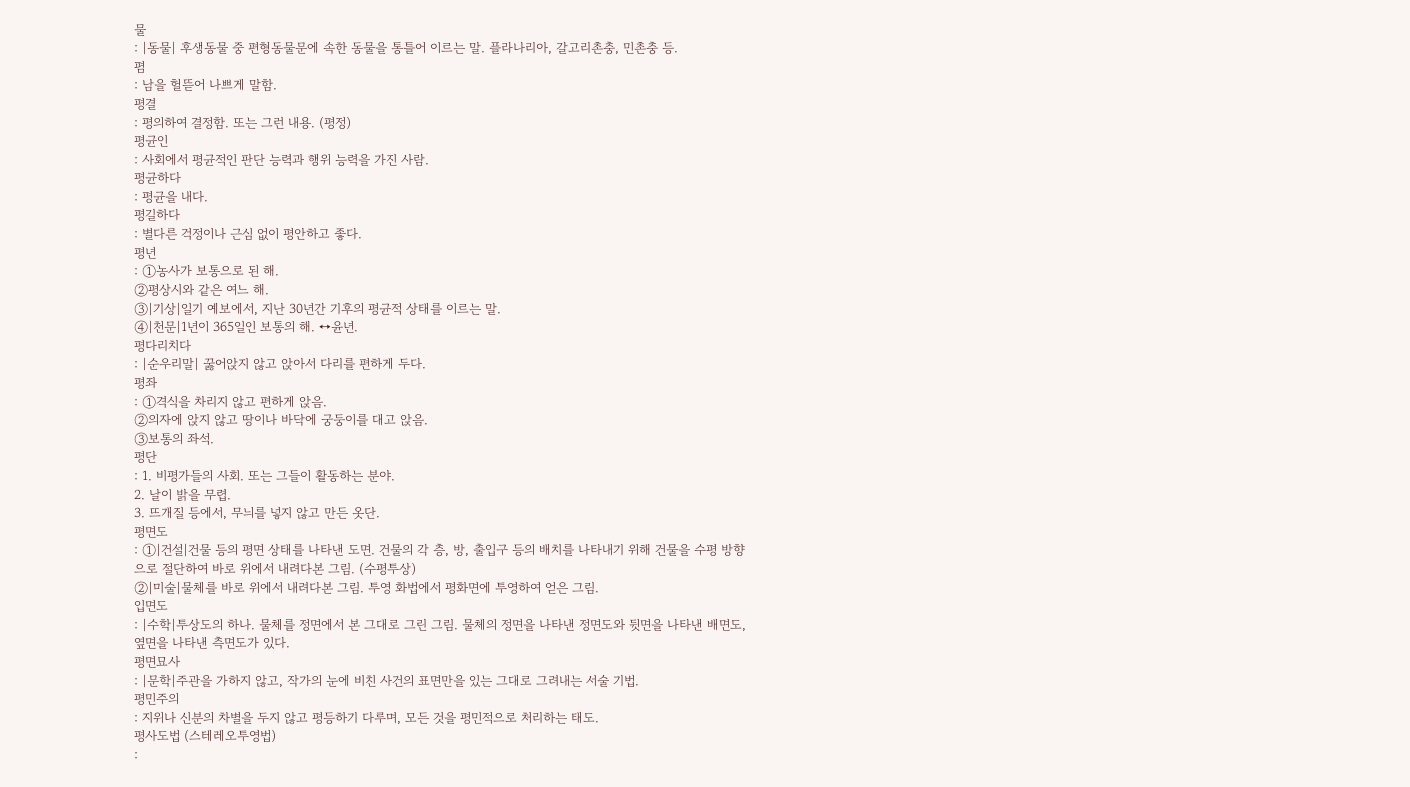물
: |동물| 후생동물 중 편형동물문에 속한 동물을 통틀어 이르는 말. 플라나리아, 갈고리촌충, 민촌충 등.
폄
: 남을 헐뜯어 나쁘게 말함.
평결
: 평의하여 결정함. 또는 그런 내용. (평정)
평균인
: 사회에서 평균적인 판단 능력과 행위 능력을 가진 사람.
평균하다
: 평균을 내다.
평길하다
: 별다른 걱정이나 근심 없이 평안하고 좋다.
평년
: ①농사가 보통으로 된 해.
②평상시와 같은 여느 해.
③|기상|일기 예보에서, 지난 30년간 기후의 평균적 상태를 이르는 말.
④|천문|1년이 365일인 보통의 해. ↔윤년.
평다리치다
: |순우리말| 꿇어앉지 않고 앉아서 다리를 편하게 두다.
평좌
: ①격식을 차리지 않고 편하게 앉음.
②의자에 앉지 않고 땅이나 바닥에 궁둥이를 대고 앉음.
③보통의 좌석.
평단
: 1. 비평가들의 사회. 또는 그들이 활동하는 분야.
2. 날이 밝을 무렵.
3. 뜨개질 등에서, 무늬를 넣지 않고 만든 옷단.
평면도
: ①|건설|건물 등의 평면 상태를 나타낸 도면. 건물의 각 층, 방, 출입구 등의 배치를 나타내기 위해 건물을 수평 방향으로 절단하여 바로 위에서 내려다본 그림. (수평투상)
②|미술|물체를 바로 위에서 내려다본 그림. 투영 화법에서 평화면에 투영하여 얻은 그림.
입면도
: |수학|투상도의 하나. 물체를 정면에서 본 그대로 그린 그림. 물체의 정면을 나타낸 정면도와 뒷면을 나타낸 배면도, 옆면을 나타낸 측면도가 있다.
평면묘사
: |문학|주관을 가하지 않고, 작가의 눈에 비친 사건의 표면만을 있는 그대로 그려내는 서술 기법.
평민주의
: 지위나 신분의 차별을 두지 않고 평등하기 다루며, 모든 것을 평민적으로 처리하는 태도.
평사도법 (스테레오투영법)
: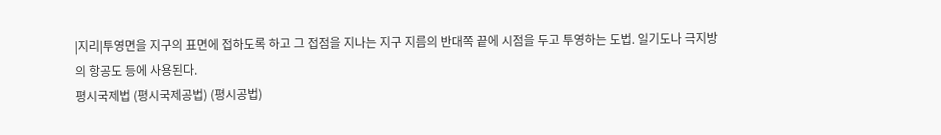|지리|투영면을 지구의 표면에 접하도록 하고 그 접점을 지나는 지구 지름의 반대쪽 끝에 시점을 두고 투영하는 도법. 일기도나 극지방의 항공도 등에 사용된다.
평시국제법 (평시국제공법) (평시공법)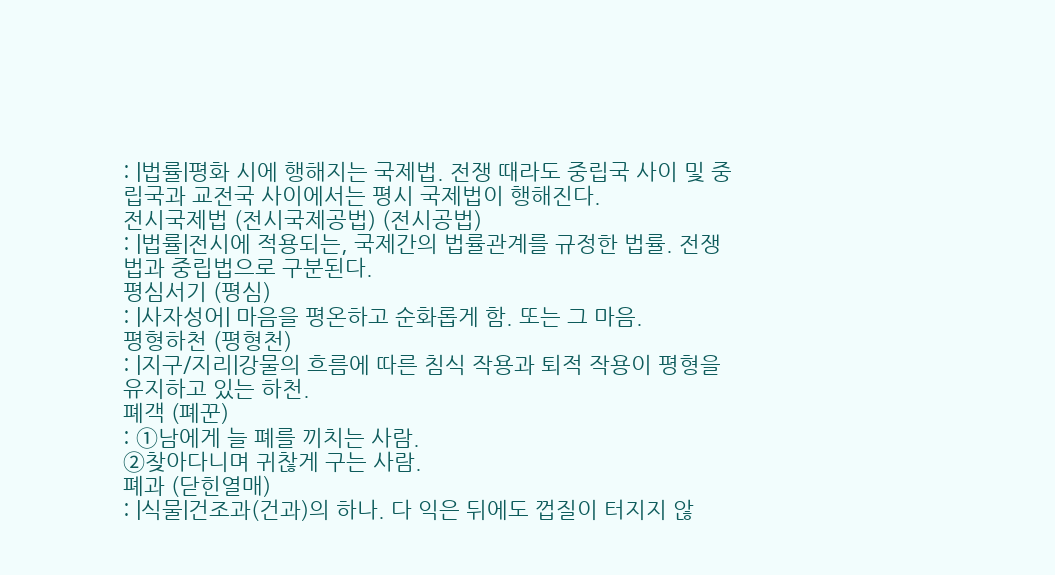: |법률|평화 시에 행해지는 국제법. 전쟁 때라도 중립국 사이 및 중립국과 교전국 사이에서는 평시 국제법이 행해진다.
전시국제법 (전시국제공법) (전시공법)
: |법률|전시에 적용되는, 국제간의 법률관계를 규정한 법률. 전쟁법과 중립법으로 구분된다.
평심서기 (평심)
: |사자성어| 마음을 평온하고 순화롭게 함. 또는 그 마음.
평형하천 (평형천)
: |지구/지리|강물의 흐름에 따른 침식 작용과 퇴적 작용이 평형을 유지하고 있는 하천.
폐객 (폐꾼)
: ①남에게 늘 폐를 끼치는 사람.
②찾아다니며 귀찮게 구는 사람.
폐과 (닫힌열매)
: |식물|건조과(건과)의 하나. 다 익은 뒤에도 껍질이 터지지 않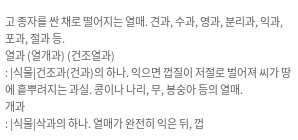고 종자를 싼 채로 떨어지는 열매. 견과, 수과, 영과, 분리과, 익과, 포과, 절과 등.
열과 (열개과) (건조열과)
: |식물|건조과(건과)의 하나. 익으면 껍질이 저절로 벌어져 씨가 땅에 흩뿌려지는 과실. 콩이나 나리, 무, 봉숭아 등의 열매.
개과
: |식물|삭과의 하나. 열매가 완전히 익은 뒤, 껍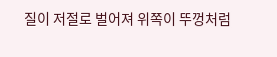질이 저절로 벌어져 위쪽이 뚜껑처럼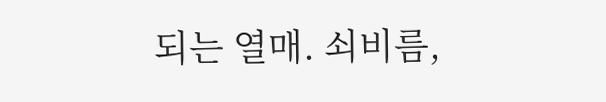되는 열매. 쇠비름,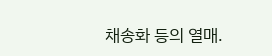채송화 등의 열매.